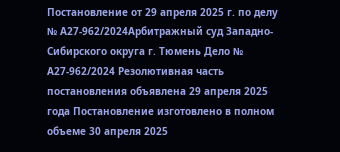Постановление от 29 апреля 2025 г. по делу № А27-962/2024Арбитражный суд Западно-Сибирского округа г. Тюмень Дело № А27-962/2024 Резолютивная часть постановления объявлена 29 апреля 2025 года Постановление изготовлено в полном объеме 30 апреля 2025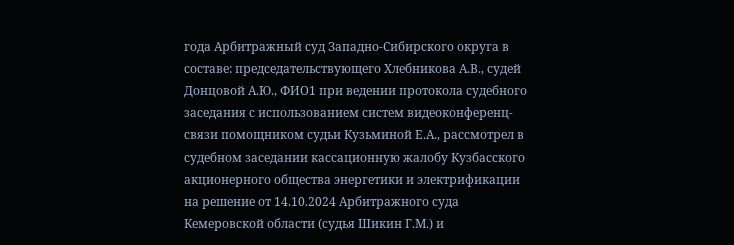года Арбитражный суд Западно-Сибирского округа в составе: председательствующего Хлебникова А.В., судей Донцовой А.Ю., ФИО1 при ведении протокола судебного заседания с использованием систем видеоконференц-связи помощником судьи Кузьминой Е.А., рассмотрел в судебном заседании кассационную жалобу Кузбасского акционерного общества энергетики и электрификации на решение от 14.10.2024 Арбитражного суда Кемеровской области (судья Шикин Г.М.) и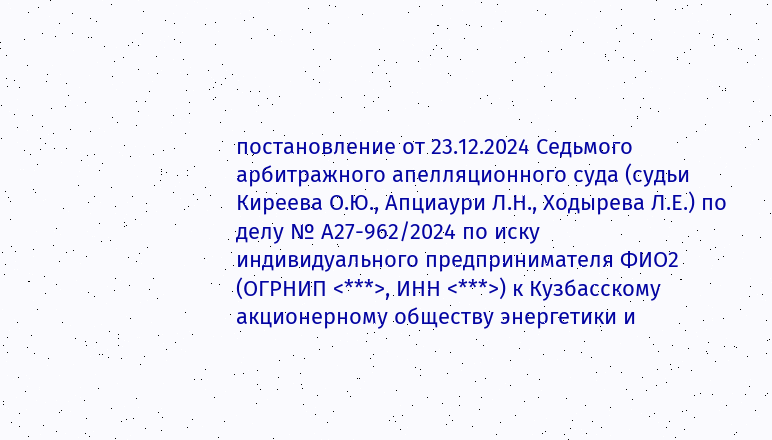постановление от 23.12.2024 Седьмого арбитражного апелляционного суда (судьи Киреева О.Ю., Апциаури Л.Н., Ходырева Л.Е.) по делу № А27-962/2024 по иску индивидуального предпринимателя ФИО2 (ОГРНИП <***>, ИНН <***>) к Кузбасскому акционерному обществу энергетики и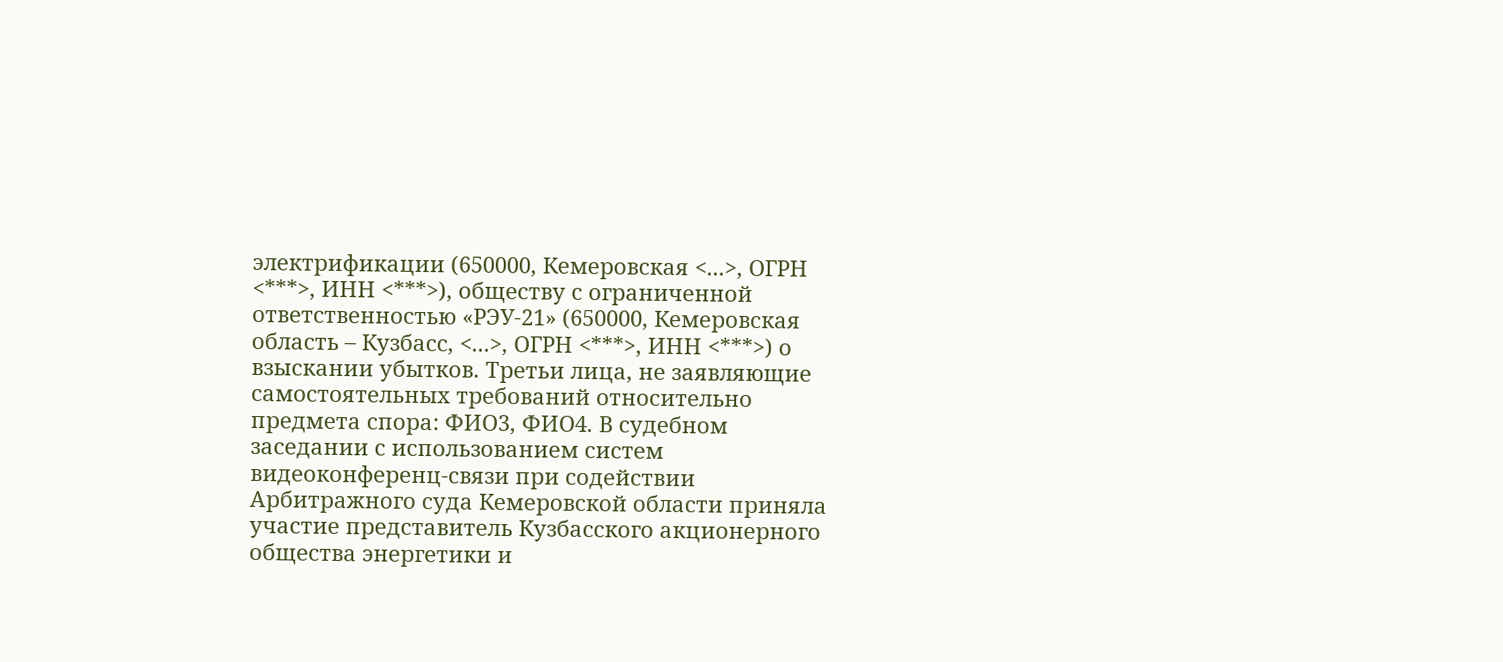электрификации (650000, Кемеровская <...>, ОГРН <***>, ИНН <***>), обществу с ограниченной ответственностью «РЭУ-21» (650000, Кемеровская область – Кузбасс, <...>, ОГРН <***>, ИНН <***>) о взыскании убытков. Третьи лица, не заявляющие самостоятельных требований относительно предмета спора: ФИО3, ФИО4. В судебном заседании с использованием систем видеоконференц-связи при содействии Арбитражного суда Кемеровской области приняла участие представитель Кузбасского акционерного общества энергетики и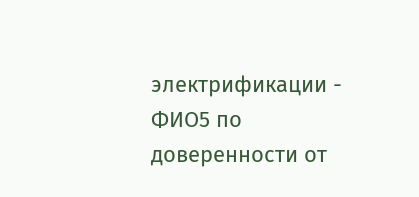электрификации - ФИО5 по доверенности от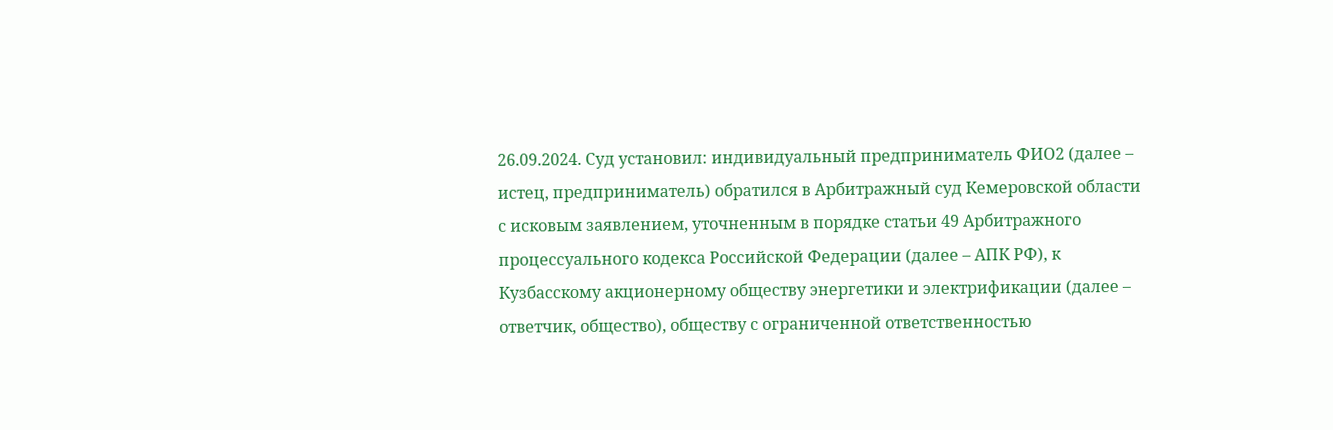26.09.2024. Суд установил: индивидуальный предприниматель ФИО2 (далее – истец, предприниматель) обратился в Арбитражный суд Кемеровской области с исковым заявлением, уточненным в порядке статьи 49 Арбитражного процессуального кодекса Российской Федерации (далее – АПК РФ), к Кузбасскому акционерному обществу энергетики и электрификации (далее – ответчик, общество), обществу с ограниченной ответственностью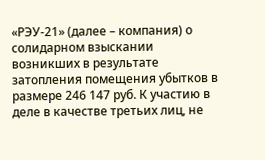«РЭУ-21» (далее – компания) о солидарном взыскании возникших в результате затопления помещения убытков в размере 246 147 руб. К участию в деле в качестве третьих лиц, не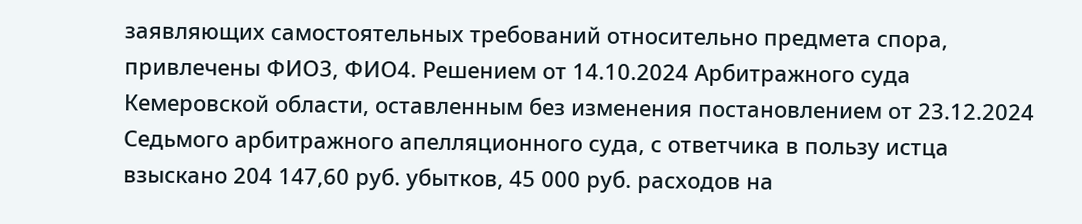заявляющих самостоятельных требований относительно предмета спора, привлечены ФИО3, ФИО4. Решением от 14.10.2024 Арбитражного суда Кемеровской области, оставленным без изменения постановлением от 23.12.2024 Седьмого арбитражного апелляционного суда, с ответчика в пользу истца взыскано 204 147,60 руб. убытков, 45 000 руб. расходов на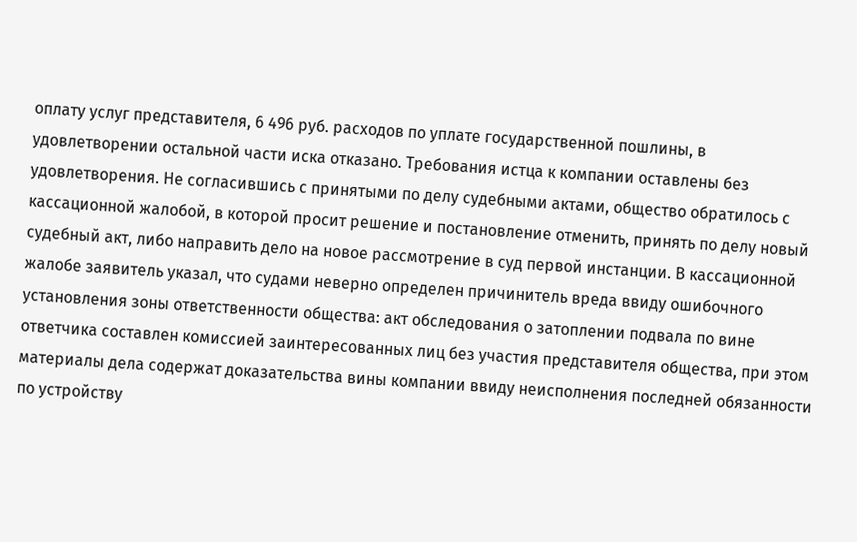оплату услуг представителя, 6 496 руб. расходов по уплате государственной пошлины, в удовлетворении остальной части иска отказано. Требования истца к компании оставлены без удовлетворения. Не согласившись с принятыми по делу судебными актами, общество обратилось с кассационной жалобой, в которой просит решение и постановление отменить, принять по делу новый судебный акт, либо направить дело на новое рассмотрение в суд первой инстанции. В кассационной жалобе заявитель указал, что судами неверно определен причинитель вреда ввиду ошибочного установления зоны ответственности общества: акт обследования о затоплении подвала по вине ответчика составлен комиссией заинтересованных лиц без участия представителя общества, при этом материалы дела содержат доказательства вины компании ввиду неисполнения последней обязанности по устройству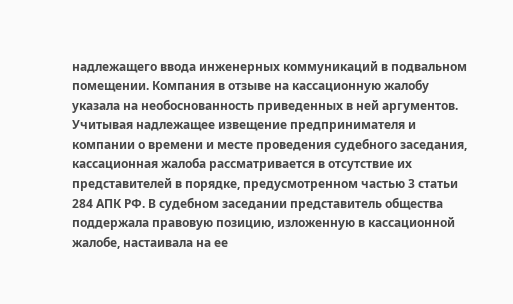надлежащего ввода инженерных коммуникаций в подвальном помещении. Компания в отзыве на кассационную жалобу указала на необоснованность приведенных в ней аргументов. Учитывая надлежащее извещение предпринимателя и компании о времени и месте проведения судебного заседания, кассационная жалоба рассматривается в отсутствие их представителей в порядке, предусмотренном частью 3 статьи 284 АПК РФ. В судебном заседании представитель общества поддержала правовую позицию, изложенную в кассационной жалобе, настаивала на ее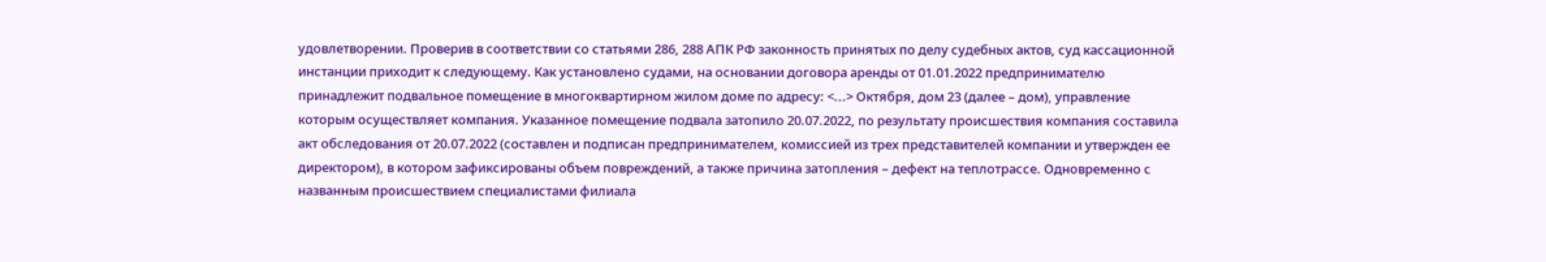удовлетворении. Проверив в соответствии со статьями 286, 288 АПК РФ законность принятых по делу судебных актов, суд кассационной инстанции приходит к следующему. Как установлено судами, на основании договора аренды от 01.01.2022 предпринимателю принадлежит подвальное помещение в многоквартирном жилом доме по адресу: <...> Октября, дом 23 (далее – дом), управление которым осуществляет компания. Указанное помещение подвала затопило 20.07.2022, по результату происшествия компания составила акт обследования от 20.07.2022 (составлен и подписан предпринимателем, комиссией из трех представителей компании и утвержден ее директором), в котором зафиксированы объем повреждений, а также причина затопления – дефект на теплотрассе. Одновременно с названным происшествием специалистами филиала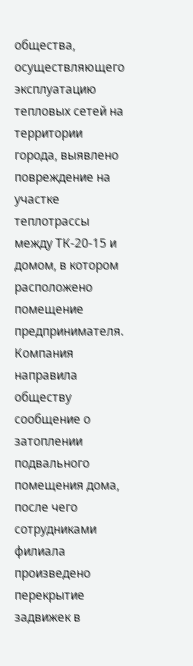общества, осуществляющего эксплуатацию тепловых сетей на территории города, выявлено повреждение на участке теплотрассы между ТК-20-15 и домом, в котором расположено помещение предпринимателя. Компания направила обществу сообщение о затоплении подвального помещения дома, после чего сотрудниками филиала произведено перекрытие задвижек в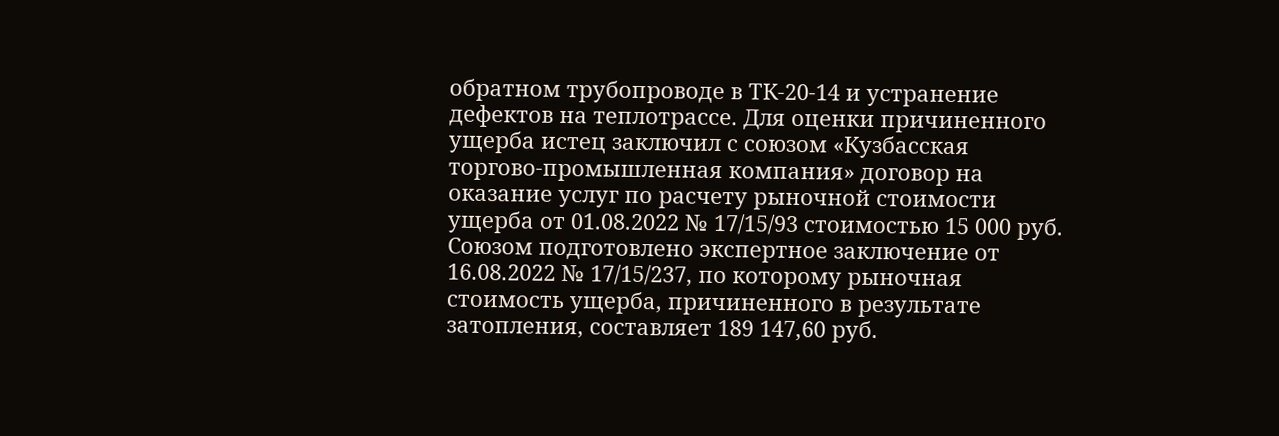обратном трубопроводе в ТК-20-14 и устранение дефектов на теплотрассе. Для оценки причиненного ущерба истец заключил с союзом «Кузбасская торгово-промышленная компания» договор на оказание услуг по расчету рыночной стоимости ущерба от 01.08.2022 № 17/15/93 стоимостью 15 000 руб. Союзом подготовлено экспертное заключение от 16.08.2022 № 17/15/237, по которому рыночная стоимость ущерба, причиненного в результате затопления, составляет 189 147,60 руб.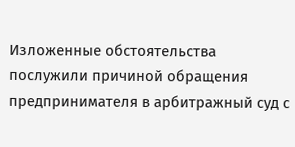Изложенные обстоятельства послужили причиной обращения предпринимателя в арбитражный суд с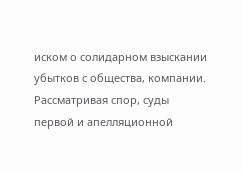иском о солидарном взыскании убытков с общества, компании. Рассматривая спор, суды первой и апелляционной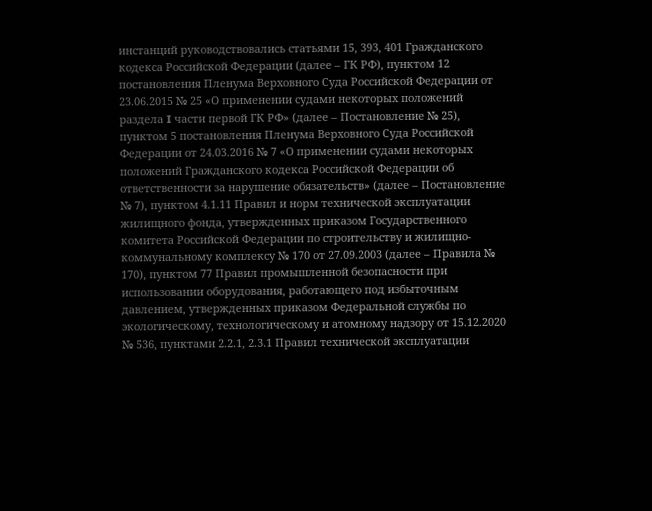инстанций руководствовались статьями 15, 393, 401 Гражданского кодекса Российской Федерации (далее – ГК РФ), пунктом 12 постановления Пленума Верховного Суда Российской Федерации от 23.06.2015 № 25 «О применении судами некоторых положений раздела I части первой ГК РФ» (далее – Постановление № 25), пунктом 5 постановления Пленума Верховного Суда Российской Федерации от 24.03.2016 № 7 «О применении судами некоторых положений Гражданского кодекса Российской Федерации об ответственности за нарушение обязательств» (далее – Постановление № 7), пунктом 4.1.11 Правил и норм технической эксплуатации жилищного фонда, утвержденных приказом Государственного комитета Российской Федерации по строительству и жилищно-коммунальному комплексу № 170 от 27.09.2003 (далее – Правила № 170), пунктом 77 Правил промышленной безопасности при использовании оборудования, работающего под избыточным давлением, утвержденных приказом Федеральной службы по экологическому, технологическому и атомному надзору от 15.12.2020 № 536, пунктами 2.2.1, 2.3.1 Правил технической эксплуатации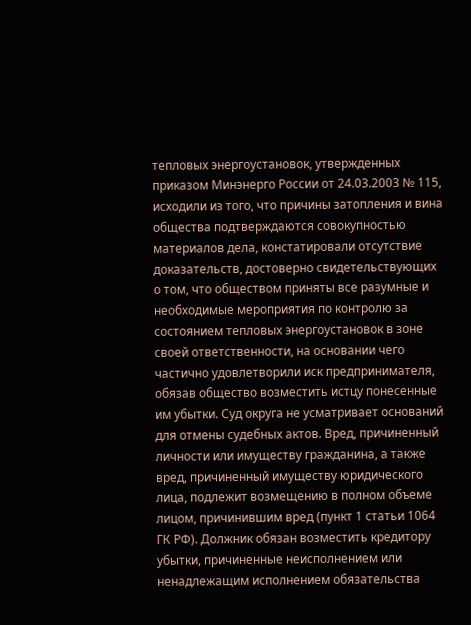тепловых энергоустановок, утвержденных приказом Минэнерго России от 24.03.2003 № 115, исходили из того, что причины затопления и вина общества подтверждаются совокупностью материалов дела, констатировали отсутствие доказательств, достоверно свидетельствующих о том, что обществом приняты все разумные и необходимые мероприятия по контролю за состоянием тепловых энергоустановок в зоне своей ответственности, на основании чего частично удовлетворили иск предпринимателя, обязав общество возместить истцу понесенные им убытки. Суд округа не усматривает оснований для отмены судебных актов. Вред, причиненный личности или имуществу гражданина, а также вред, причиненный имуществу юридического лица, подлежит возмещению в полном объеме лицом, причинившим вред (пункт 1 статьи 1064 ГК РФ). Должник обязан возместить кредитору убытки, причиненные неисполнением или ненадлежащим исполнением обязательства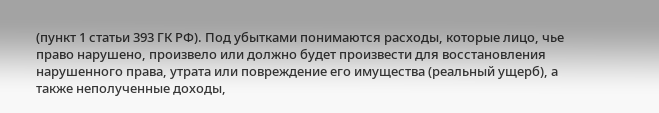(пункт 1 статьи 393 ГК РФ). Под убытками понимаются расходы, которые лицо, чье право нарушено, произвело или должно будет произвести для восстановления нарушенного права, утрата или повреждение его имущества (реальный ущерб), а также неполученные доходы,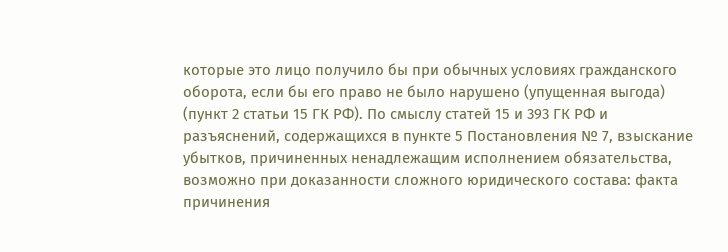которые это лицо получило бы при обычных условиях гражданского оборота, если бы его право не было нарушено (упущенная выгода) (пункт 2 статьи 15 ГК РФ). По смыслу статей 15 и 393 ГК РФ и разъяснений, содержащихся в пункте 5 Постановления № 7, взыскание убытков, причиненных ненадлежащим исполнением обязательства, возможно при доказанности сложного юридического состава: факта причинения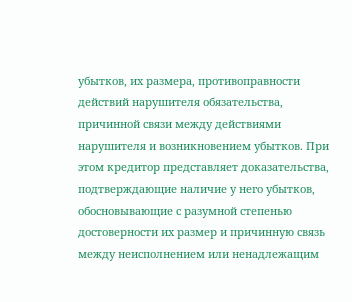убытков, их размера, противоправности действий нарушителя обязательства, причинной связи между действиями нарушителя и возникновением убытков. При этом кредитор представляет доказательства, подтверждающие наличие у него убытков, обосновывающие с разумной степенью достоверности их размер и причинную связь между неисполнением или ненадлежащим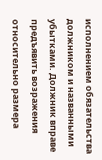исполнением обязательства должником и названными убытками. Должник вправе предъявить возражения относительно размера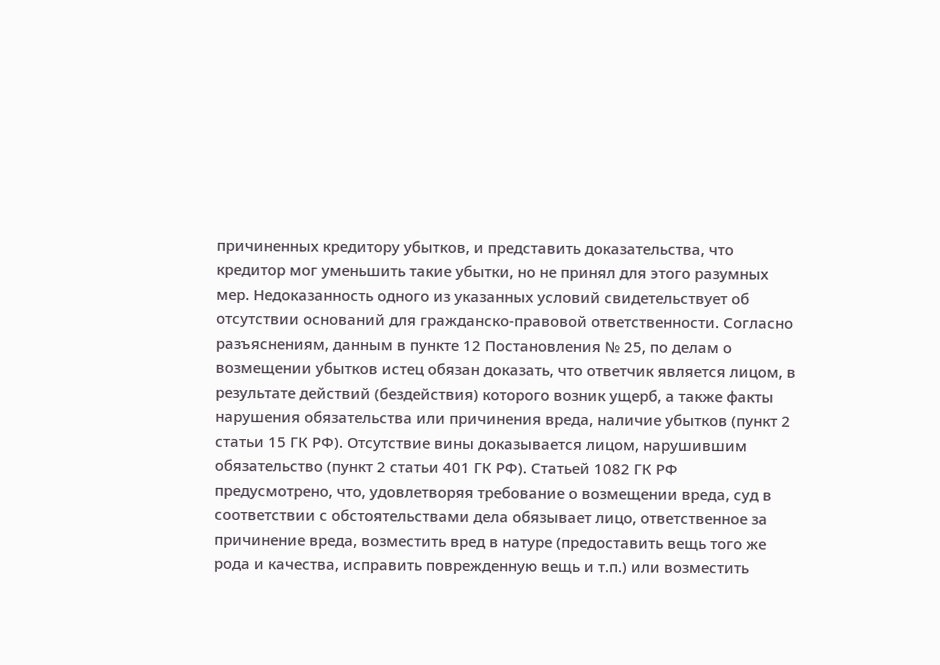причиненных кредитору убытков, и представить доказательства, что кредитор мог уменьшить такие убытки, но не принял для этого разумных мер. Недоказанность одного из указанных условий свидетельствует об отсутствии оснований для гражданско-правовой ответственности. Согласно разъяснениям, данным в пункте 12 Постановления № 25, по делам о возмещении убытков истец обязан доказать, что ответчик является лицом, в результате действий (бездействия) которого возник ущерб, а также факты нарушения обязательства или причинения вреда, наличие убытков (пункт 2 статьи 15 ГК РФ). Отсутствие вины доказывается лицом, нарушившим обязательство (пункт 2 статьи 401 ГК РФ). Статьей 1082 ГК РФ предусмотрено, что, удовлетворяя требование о возмещении вреда, суд в соответствии с обстоятельствами дела обязывает лицо, ответственное за причинение вреда, возместить вред в натуре (предоставить вещь того же рода и качества, исправить поврежденную вещь и т.п.) или возместить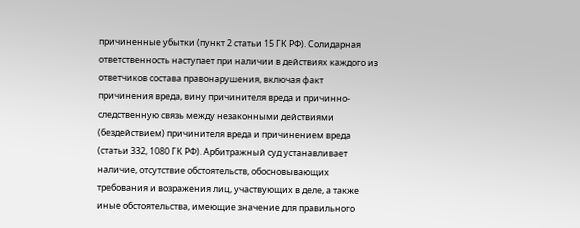причиненные убытки (пункт 2 статьи 15 ГК РФ). Солидарная ответственность наступает при наличии в действиях каждого из ответчиков состава правонарушения, включая факт причинения вреда, вину причинителя вреда и причинно-следственную связь между незаконными действиями (бездействием) причинителя вреда и причинением вреда (статьи 332, 1080 ГК РФ). Арбитражный суд устанавливает наличие, отсутствие обстоятельств, обосновывающих требования и возражения лиц, участвующих в деле, а также иные обстоятельства, имеющие значение для правильного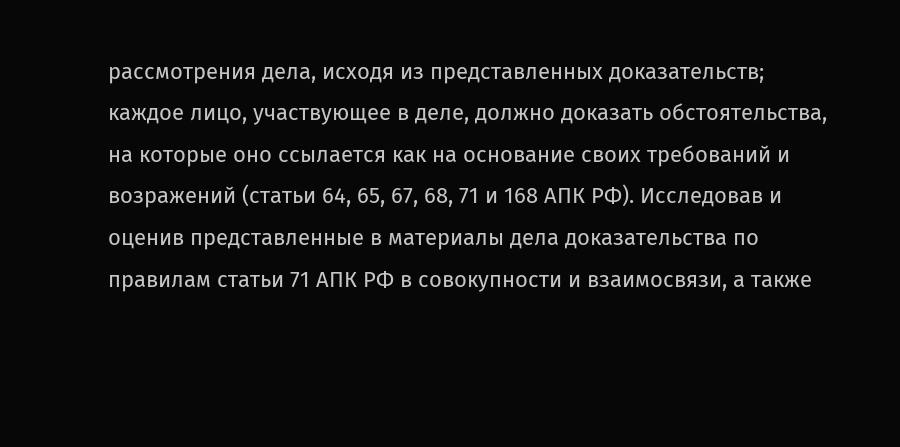рассмотрения дела, исходя из представленных доказательств; каждое лицо, участвующее в деле, должно доказать обстоятельства, на которые оно ссылается как на основание своих требований и возражений (статьи 64, 65, 67, 68, 71 и 168 АПК РФ). Исследовав и оценив представленные в материалы дела доказательства по правилам статьи 71 АПК РФ в совокупности и взаимосвязи, а также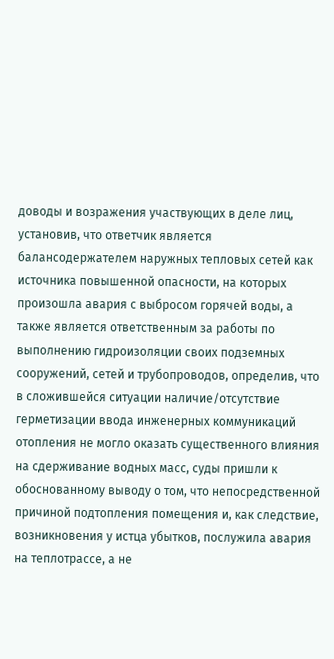доводы и возражения участвующих в деле лиц, установив, что ответчик является балансодержателем наружных тепловых сетей как источника повышенной опасности, на которых произошла авария с выбросом горячей воды, а также является ответственным за работы по выполнению гидроизоляции своих подземных сооружений, сетей и трубопроводов, определив, что в сложившейся ситуации наличие/отсутствие герметизации ввода инженерных коммуникаций отопления не могло оказать существенного влияния на сдерживание водных масс, суды пришли к обоснованному выводу о том, что непосредственной причиной подтопления помещения и, как следствие, возникновения у истца убытков, послужила авария на теплотрассе, а не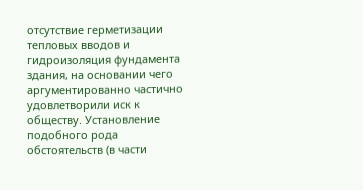отсутствие герметизации тепловых вводов и гидроизоляция фундамента здания, на основании чего аргументированно частично удовлетворили иск к обществу. Установление подобного рода обстоятельств (в части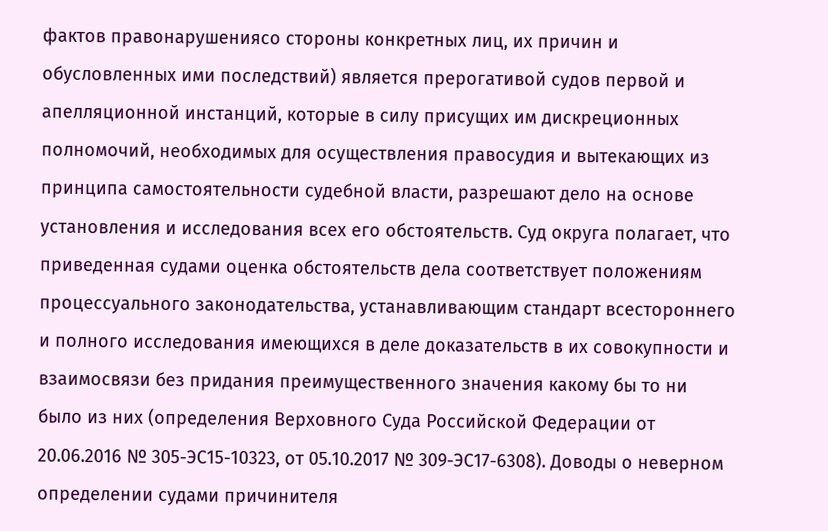фактов правонарушениясо стороны конкретных лиц, их причин и обусловленных ими последствий) является прерогативой судов первой и апелляционной инстанций, которые в силу присущих им дискреционных полномочий, необходимых для осуществления правосудия и вытекающих из принципа самостоятельности судебной власти, разрешают дело на основе установления и исследования всех его обстоятельств. Суд округа полагает, что приведенная судами оценка обстоятельств дела соответствует положениям процессуального законодательства, устанавливающим стандарт всестороннего и полного исследования имеющихся в деле доказательств в их совокупности и взаимосвязи без придания преимущественного значения какому бы то ни было из них (определения Верховного Суда Российской Федерации от 20.06.2016 № 305-ЭС15-10323, от 05.10.2017 № 309-ЭС17-6308). Доводы о неверном определении судами причинителя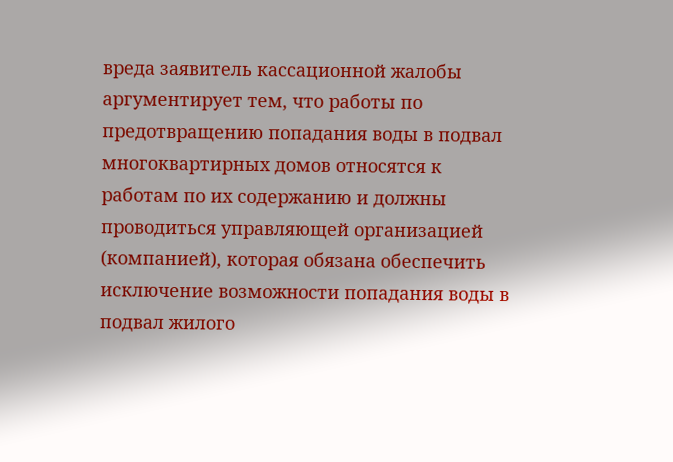вреда заявитель кассационной жалобы аргументирует тем, что работы по предотвращению попадания воды в подвал многоквартирных домов относятся к работам по их содержанию и должны проводиться управляющей организацией (компанией), которая обязана обеспечить исключение возможности попадания воды в подвал жилого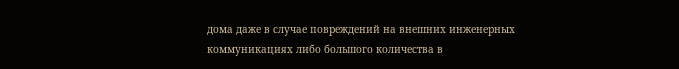дома даже в случае повреждений на внешних инженерных коммуникациях либо большого количества в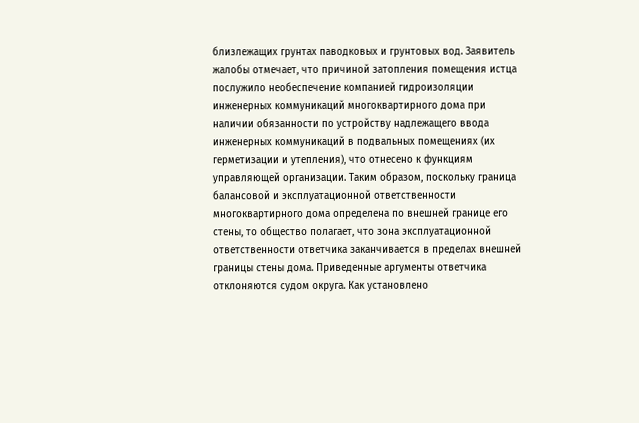близлежащих грунтах паводковых и грунтовых вод. Заявитель жалобы отмечает, что причиной затопления помещения истца послужило необеспечение компанией гидроизоляции инженерных коммуникаций многоквартирного дома при наличии обязанности по устройству надлежащего ввода инженерных коммуникаций в подвальных помещениях (их герметизации и утепления), что отнесено к функциям управляющей организации. Таким образом, поскольку граница балансовой и эксплуатационной ответственности многоквартирного дома определена по внешней границе его стены, то общество полагает, что зона эксплуатационной ответственности ответчика заканчивается в пределах внешней границы стены дома. Приведенные аргументы ответчика отклоняются судом округа. Как установлено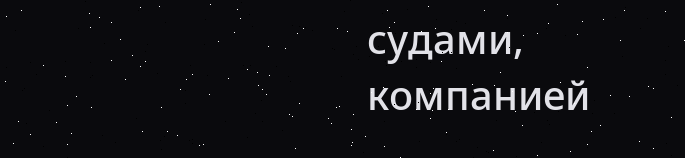судами, компанией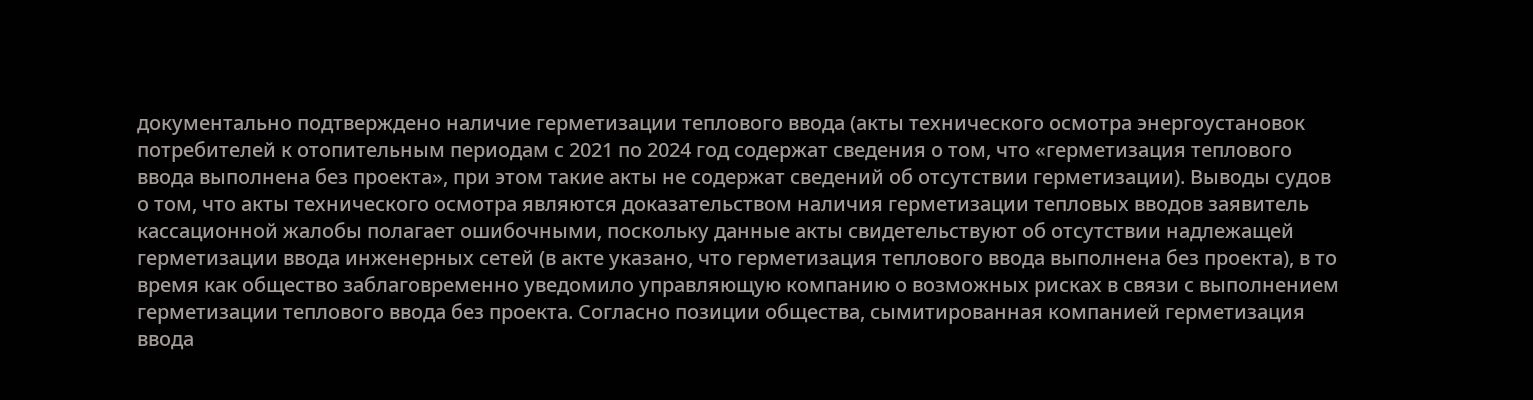документально подтверждено наличие герметизации теплового ввода (акты технического осмотра энергоустановок потребителей к отопительным периодам с 2021 по 2024 год содержат сведения о том, что «герметизация теплового ввода выполнена без проекта», при этом такие акты не содержат сведений об отсутствии герметизации). Выводы судов о том, что акты технического осмотра являются доказательством наличия герметизации тепловых вводов заявитель кассационной жалобы полагает ошибочными, поскольку данные акты свидетельствуют об отсутствии надлежащей герметизации ввода инженерных сетей (в акте указано, что герметизация теплового ввода выполнена без проекта), в то время как общество заблаговременно уведомило управляющую компанию о возможных рисках в связи с выполнением герметизации теплового ввода без проекта. Согласно позиции общества, сымитированная компанией герметизация ввода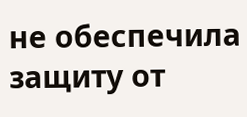не обеспечила защиту от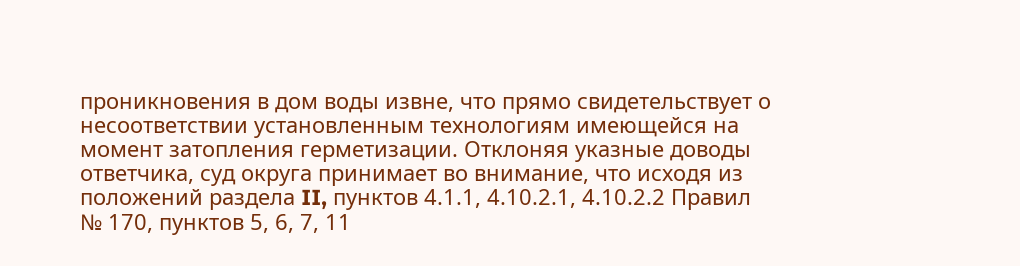проникновения в дом воды извне, что прямо свидетельствует о несоответствии установленным технологиям имеющейся на момент затопления герметизации. Отклоняя указные доводы ответчика, суд округа принимает во внимание, что исходя из положений раздела II, пунктов 4.1.1, 4.10.2.1, 4.10.2.2 Правил № 170, пунктов 5, 6, 7, 11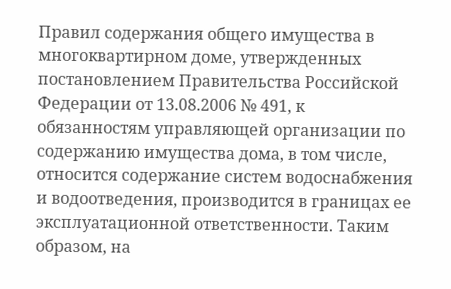Правил содержания общего имущества в многоквартирном доме, утвержденных постановлением Правительства Российской Федерации от 13.08.2006 № 491, к обязанностям управляющей организации по содержанию имущества дома, в том числе, относится содержание систем водоснабжения и водоотведения, производится в границах ее эксплуатационной ответственности. Таким образом, на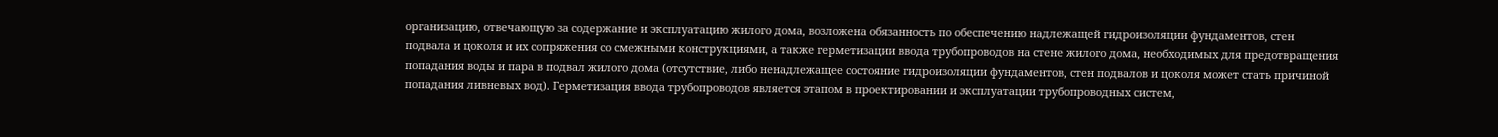организацию, отвечающую за содержание и эксплуатацию жилого дома, возложена обязанность по обеспечению надлежащей гидроизоляции фундаментов, стен подвала и цоколя и их сопряжения со смежными конструкциями, а также герметизации ввода трубопроводов на стене жилого дома, необходимых для предотвращения попадания воды и пара в подвал жилого дома (отсутствие, либо ненадлежащее состояние гидроизоляции фундаментов, стен подвалов и цоколя может стать причиной попадания ливневых вод). Герметизация ввода трубопроводов является этапом в проектировании и эксплуатации трубопроводных систем,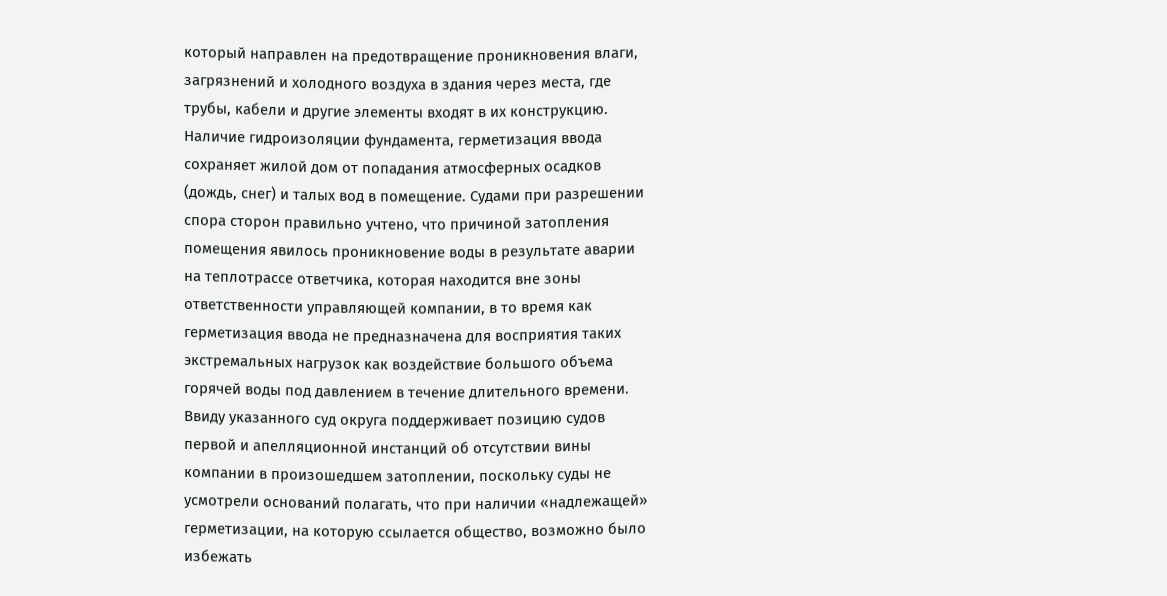который направлен на предотвращение проникновения влаги, загрязнений и холодного воздуха в здания через места, где трубы, кабели и другие элементы входят в их конструкцию. Наличие гидроизоляции фундамента, герметизация ввода сохраняет жилой дом от попадания атмосферных осадков (дождь, снег) и талых вод в помещение. Судами при разрешении спора сторон правильно учтено, что причиной затопления помещения явилось проникновение воды в результате аварии на теплотрассе ответчика, которая находится вне зоны ответственности управляющей компании, в то время как герметизация ввода не предназначена для восприятия таких экстремальных нагрузок как воздействие большого объема горячей воды под давлением в течение длительного времени. Ввиду указанного суд округа поддерживает позицию судов первой и апелляционной инстанций об отсутствии вины компании в произошедшем затоплении, поскольку суды не усмотрели оснований полагать, что при наличии «надлежащей» герметизации, на которую ссылается общество, возможно было избежать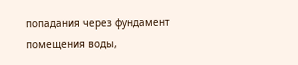попадания через фундамент помещения воды,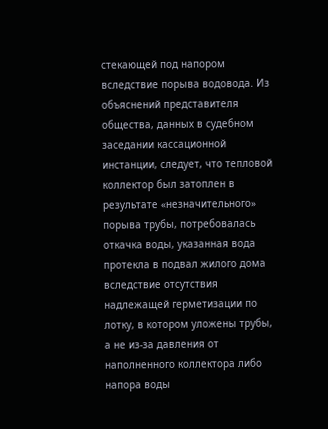стекающей под напором вследствие порыва водовода. Из объяснений представителя общества, данных в судебном заседании кассационной инстанции, следует, что тепловой коллектор был затоплен в результате «незначительного» порыва трубы, потребовалась откачка воды, указанная вода протекла в подвал жилого дома вследствие отсутствия надлежащей герметизации по лотку, в котором уложены трубы, а не из-за давления от наполненного коллектора либо напора воды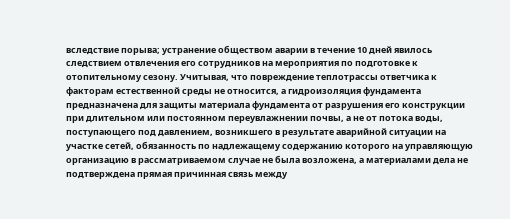вследствие порыва; устранение обществом аварии в течение 10 дней явилось следствием отвлечения его сотрудников на мероприятия по подготовке к отопительному сезону. Учитывая, что повреждение теплотрассы ответчика к факторам естественной среды не относится, а гидроизоляция фундамента предназначена для защиты материала фундамента от разрушения его конструкции при длительном или постоянном переувлажнении почвы, а не от потока воды, поступающего под давлением, возникшего в результате аварийной ситуации на участке сетей, обязанность по надлежащему содержанию которого на управляющую организацию в рассматриваемом случае не была возложена, а материалами дела не подтверждена прямая причинная связь между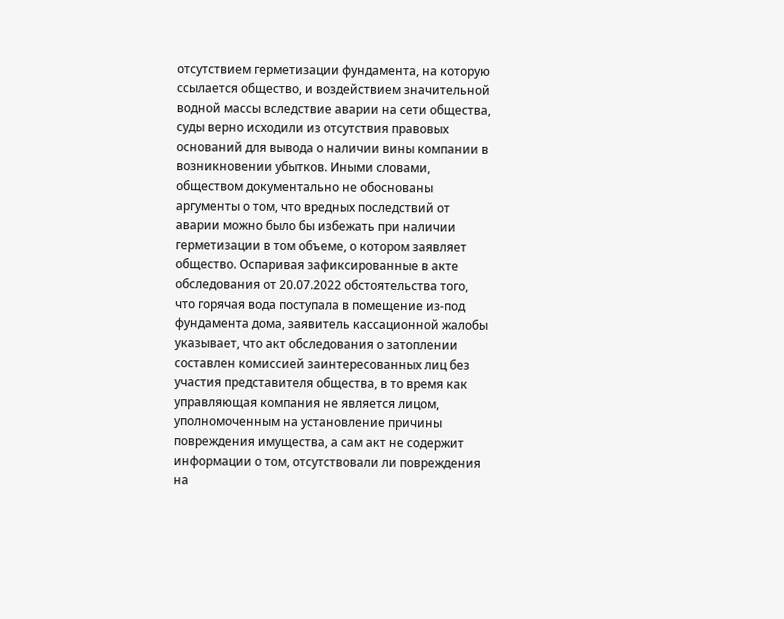отсутствием герметизации фундамента, на которую ссылается общество, и воздействием значительной водной массы вследствие аварии на сети общества, суды верно исходили из отсутствия правовых оснований для вывода о наличии вины компании в возникновении убытков. Иными словами, обществом документально не обоснованы аргументы о том, что вредных последствий от аварии можно было бы избежать при наличии герметизации в том объеме, о котором заявляет общество. Оспаривая зафиксированные в акте обследования от 20.07.2022 обстоятельства того, что горячая вода поступала в помещение из-под фундамента дома, заявитель кассационной жалобы указывает, что акт обследования о затоплении составлен комиссией заинтересованных лиц без участия представителя общества, в то время как управляющая компания не является лицом, уполномоченным на установление причины повреждения имущества, а сам акт не содержит информации о том, отсутствовали ли повреждения на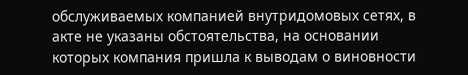обслуживаемых компанией внутридомовых сетях, в акте не указаны обстоятельства, на основании которых компания пришла к выводам о виновности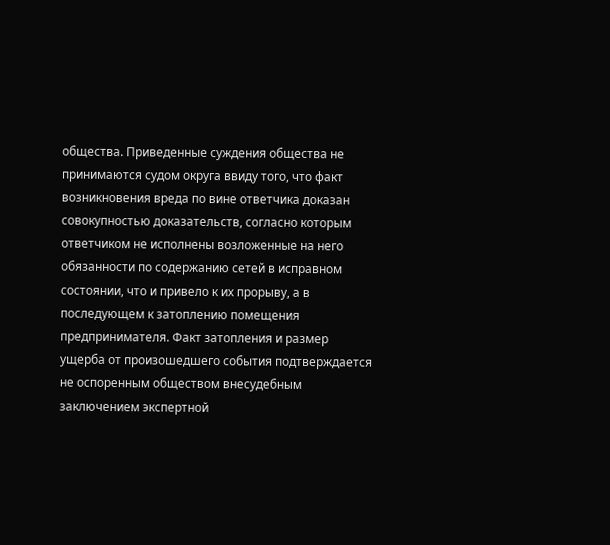общества. Приведенные суждения общества не принимаются судом округа ввиду того, что факт возникновения вреда по вине ответчика доказан совокупностью доказательств, согласно которым ответчиком не исполнены возложенные на него обязанности по содержанию сетей в исправном состоянии, что и привело к их прорыву, а в последующем к затоплению помещения предпринимателя. Факт затопления и размер ущерба от произошедшего события подтверждается не оспоренным обществом внесудебным заключением экспертной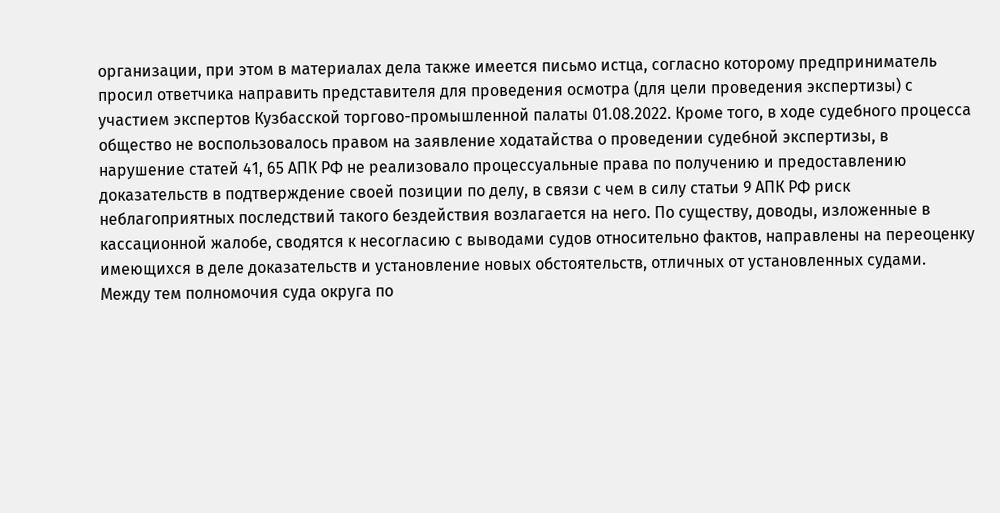организации, при этом в материалах дела также имеется письмо истца, согласно которому предприниматель просил ответчика направить представителя для проведения осмотра (для цели проведения экспертизы) с участием экспертов Кузбасской торгово-промышленной палаты 01.08.2022. Кроме того, в ходе судебного процесса общество не воспользовалось правом на заявление ходатайства о проведении судебной экспертизы, в нарушение статей 41, 65 АПК РФ не реализовало процессуальные права по получению и предоставлению доказательств в подтверждение своей позиции по делу, в связи с чем в силу статьи 9 АПК РФ риск неблагоприятных последствий такого бездействия возлагается на него. По существу, доводы, изложенные в кассационной жалобе, сводятся к несогласию с выводами судов относительно фактов, направлены на переоценку имеющихся в деле доказательств и установление новых обстоятельств, отличных от установленных судами. Между тем полномочия суда округа по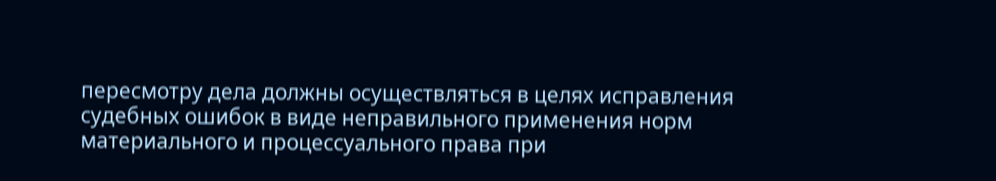пересмотру дела должны осуществляться в целях исправления судебных ошибок в виде неправильного применения норм материального и процессуального права при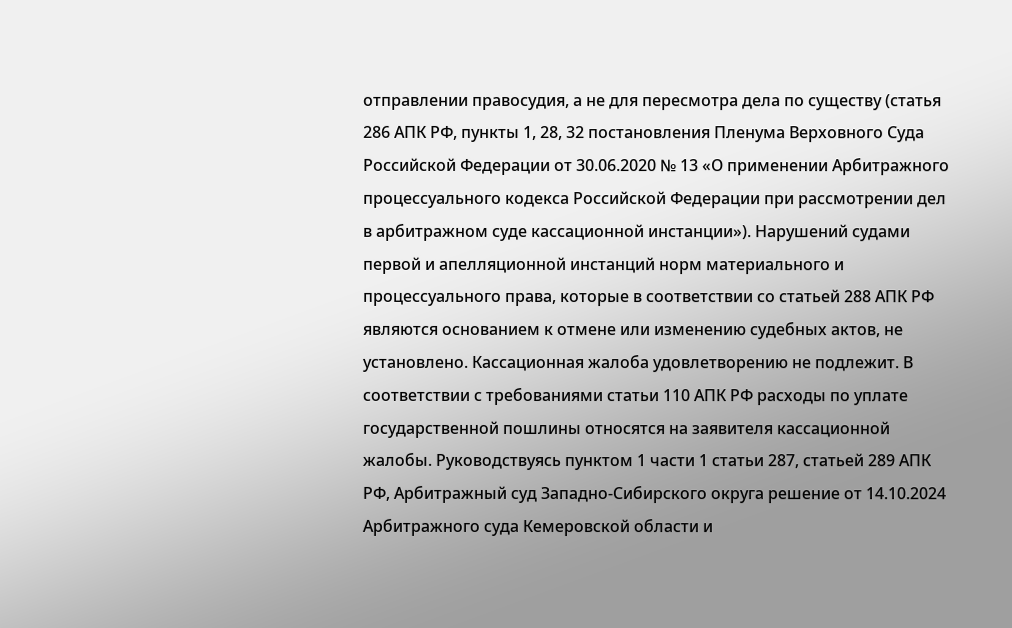отправлении правосудия, а не для пересмотра дела по существу (статья 286 АПК РФ, пункты 1, 28, 32 постановления Пленума Верховного Суда Российской Федерации от 30.06.2020 № 13 «О применении Арбитражного процессуального кодекса Российской Федерации при рассмотрении дел в арбитражном суде кассационной инстанции»). Нарушений судами первой и апелляционной инстанций норм материального и процессуального права, которые в соответствии со статьей 288 АПК РФ являются основанием к отмене или изменению судебных актов, не установлено. Кассационная жалоба удовлетворению не подлежит. В соответствии с требованиями статьи 110 АПК РФ расходы по уплате государственной пошлины относятся на заявителя кассационной жалобы. Руководствуясь пунктом 1 части 1 статьи 287, статьей 289 АПК РФ, Арбитражный суд Западно-Сибирского округа решение от 14.10.2024 Арбитражного суда Кемеровской области и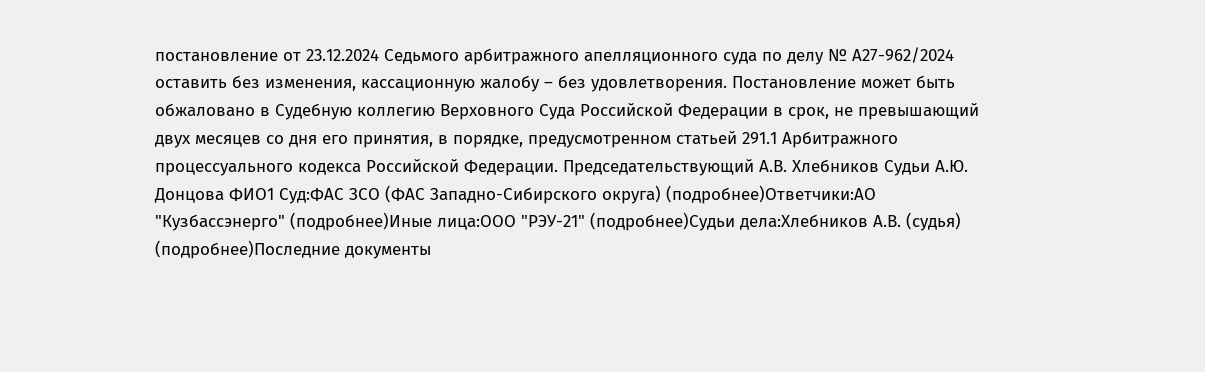постановление от 23.12.2024 Седьмого арбитражного апелляционного суда по делу № А27-962/2024 оставить без изменения, кассационную жалобу – без удовлетворения. Постановление может быть обжаловано в Судебную коллегию Верховного Суда Российской Федерации в срок, не превышающий двух месяцев со дня его принятия, в порядке, предусмотренном статьей 291.1 Арбитражного процессуального кодекса Российской Федерации. Председательствующий А.В. Хлебников Судьи А.Ю. Донцова ФИО1 Суд:ФАС ЗСО (ФАС Западно-Сибирского округа) (подробнее)Ответчики:АО "Кузбассэнерго" (подробнее)Иные лица:ООО "РЭУ-21" (подробнее)Судьи дела:Хлебников А.В. (судья) (подробнее)Последние документы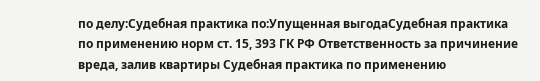по делу:Судебная практика по:Упущенная выгодаСудебная практика по применению норм ст. 15, 393 ГК РФ Ответственность за причинение вреда, залив квартиры Судебная практика по применению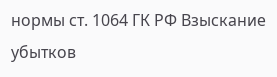нормы ст. 1064 ГК РФ Взыскание убытков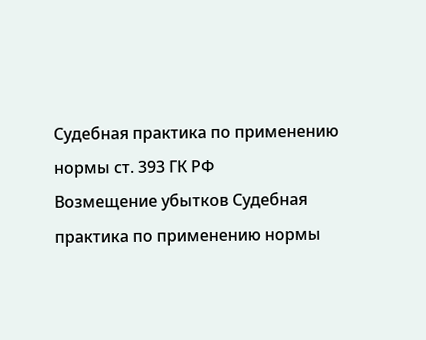Судебная практика по применению нормы ст. 393 ГК РФ
Возмещение убытков Судебная практика по применению нормы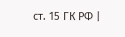ст. 15 ГК РФ |